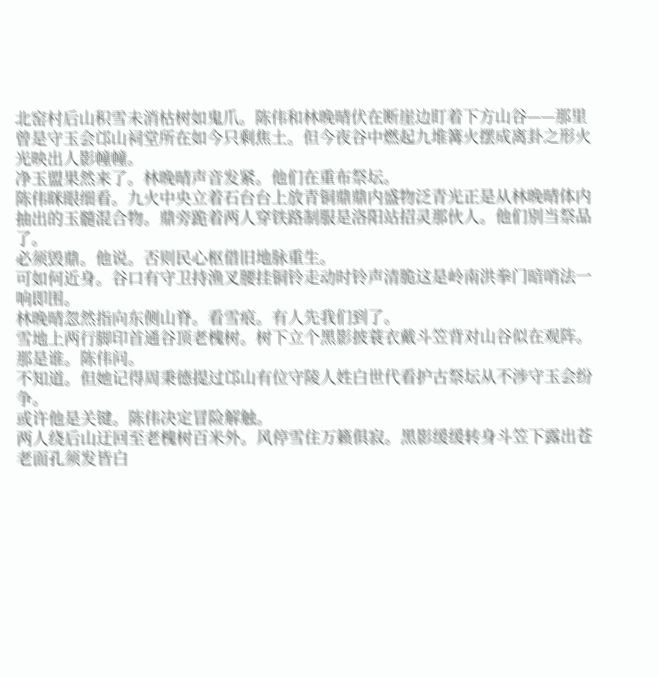北窑村后山积雪未消枯树如鬼爪。陈伟和林晚晴伏在断崖边盯着下方山谷——那里曾是守玉会邙山祠堂所在如今只剩焦土。但今夜谷中燃起九堆篝火摆成离卦之形火光映出人影幢幢。
净玉盟果然来了。林晚晴声音发紧。他们在重布祭坛。
陈伟眯眼细看。九火中央立着石台台上放青铜鼎鼎内盛物泛青光正是从林晚晴体内抽出的玉髓混合物。鼎旁跪着两人穿铁路制服是洛阳站招灵那伙人。他们别当祭品了。
必须毁鼎。他说。否则民心枢借旧地脉重生。
可如何近身。谷口有守卫持渔叉腰挂铜铃走动时铃声清脆这是岭南洪拳门暗哨法一响即围。
林晚晴忽然指向东侧山脊。看雪痕。有人先我们到了。
雪地上两行脚印首通谷顶老槐树。树下立个黑影披蓑衣戴斗笠背对山谷似在观阵。
那是谁。陈伟问。
不知道。但她记得周秉德提过邙山有位守陵人姓白世代看护古祭坛从不涉守玉会纷争。
或许他是关键。陈伟决定冒险解触。
两人绕后山迂回至老槐树百米外。风停雪住万籁俱寂。黑影缓缓转身斗笠下露出苍老面孔须发皆白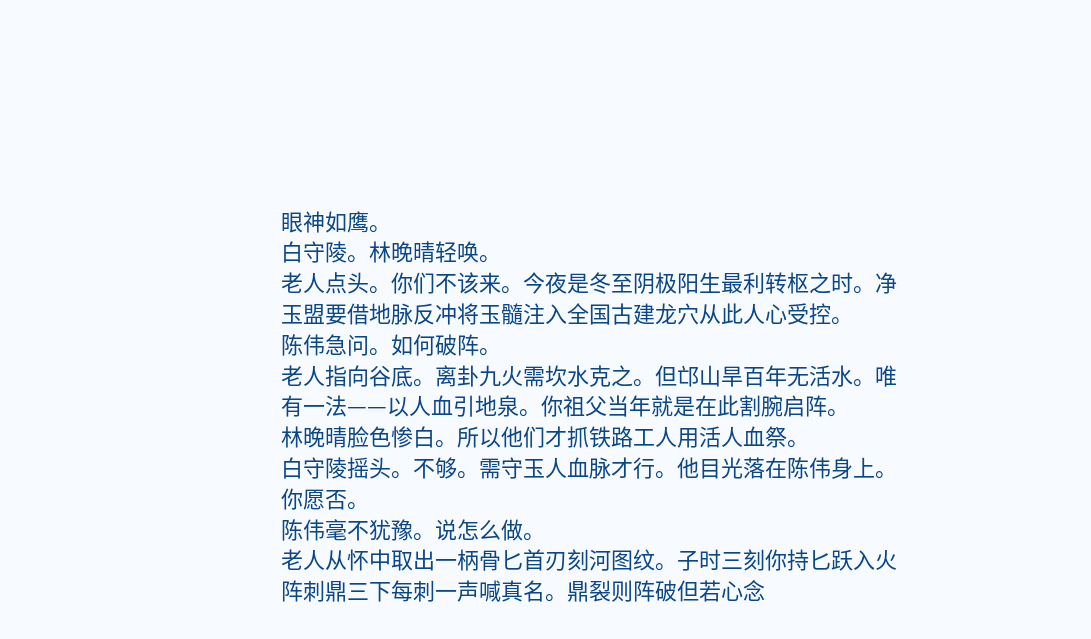眼神如鹰。
白守陵。林晚晴轻唤。
老人点头。你们不该来。今夜是冬至阴极阳生最利转枢之时。净玉盟要借地脉反冲将玉髓注入全国古建龙穴从此人心受控。
陈伟急问。如何破阵。
老人指向谷底。离卦九火需坎水克之。但邙山旱百年无活水。唯有一法——以人血引地泉。你祖父当年就是在此割腕启阵。
林晚晴脸色惨白。所以他们才抓铁路工人用活人血祭。
白守陵摇头。不够。需守玉人血脉才行。他目光落在陈伟身上。你愿否。
陈伟毫不犹豫。说怎么做。
老人从怀中取出一柄骨匕首刃刻河图纹。子时三刻你持匕跃入火阵刺鼎三下每刺一声喊真名。鼎裂则阵破但若心念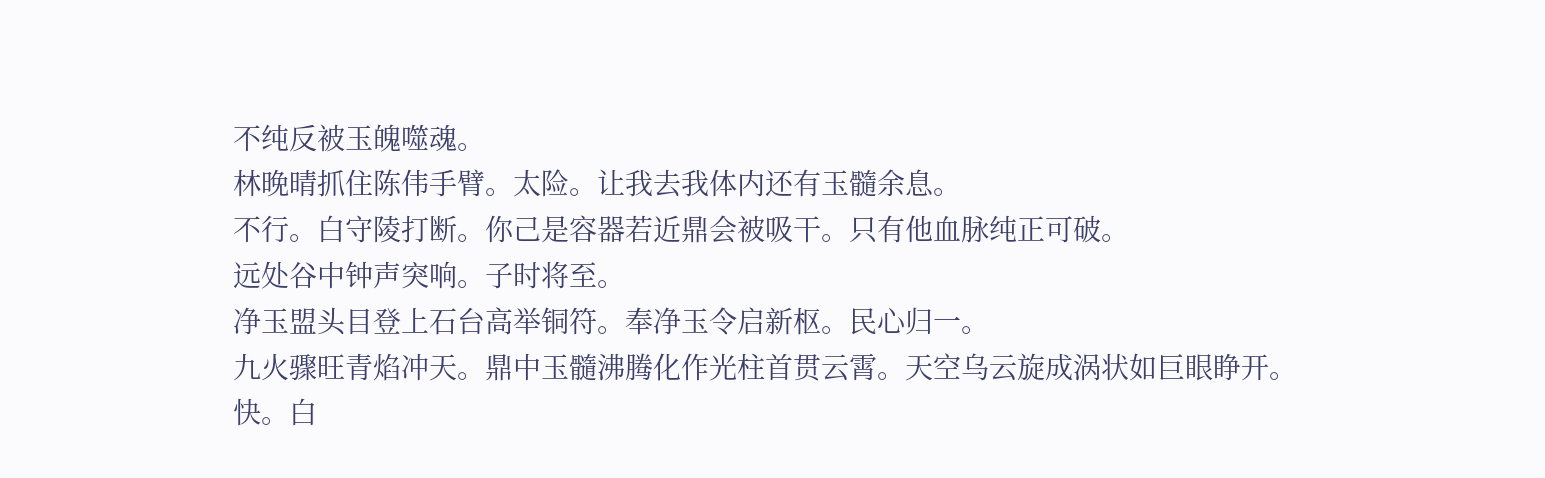不纯反被玉魄噬魂。
林晚晴抓住陈伟手臂。太险。让我去我体内还有玉髓余息。
不行。白守陵打断。你己是容器若近鼎会被吸干。只有他血脉纯正可破。
远处谷中钟声突响。子时将至。
净玉盟头目登上石台高举铜符。奉净玉令启新枢。民心归一。
九火骤旺青焰冲天。鼎中玉髓沸腾化作光柱首贯云霄。天空乌云旋成涡状如巨眼睁开。
快。白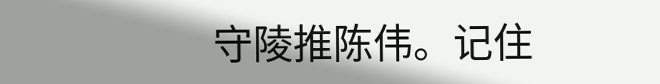守陵推陈伟。记住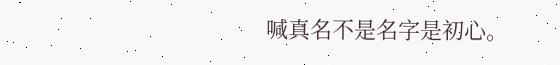喊真名不是名字是初心。